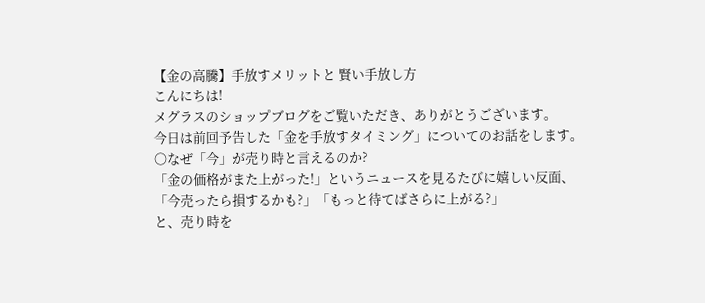【金の高騰】手放すメリットと 賢い手放し方
こんにちは!
メグラスのショップブログをご覧いただき、ありがとうございます。
今日は前回予告した「金を手放すタイミング」についてのお話をします。
〇なぜ「今」が売り時と言えるのか?
「金の価格がまた上がった!」というニュースを見るたびに嬉しい反面、
「今売ったら損するかも?」「もっと待てばさらに上がる?」
と、売り時を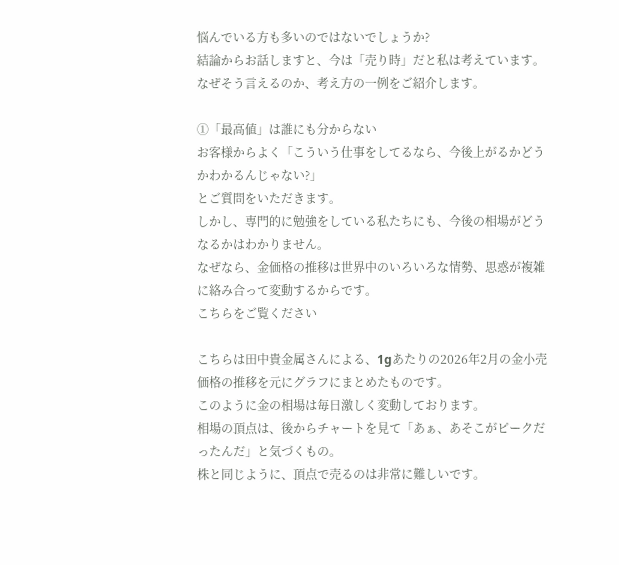悩んでいる方も多いのではないでしょうか?
結論からお話しますと、今は「売り時」だと私は考えています。
なぜそう言えるのか、考え方の一例をご紹介します。

①「最高値」は誰にも分からない
お客様からよく「こういう仕事をしてるなら、今後上がるかどうかわかるんじゃない?」
とご質問をいただきます。
しかし、専門的に勉強をしている私たちにも、今後の相場がどうなるかはわかりません。
なぜなら、金価格の推移は世界中のいろいろな情勢、思惑が複雑に絡み合って変動するからです。
こちらをご覧ください

こちらは田中貴金属さんによる、1gあたりの2026年2月の金小売価格の推移を元にグラフにまとめたものです。
このように金の相場は毎日激しく変動しております。
相場の頂点は、後からチャートを見て「あぁ、あそこがピークだったんだ」と気づくもの。
株と同じように、頂点で売るのは非常に難しいです。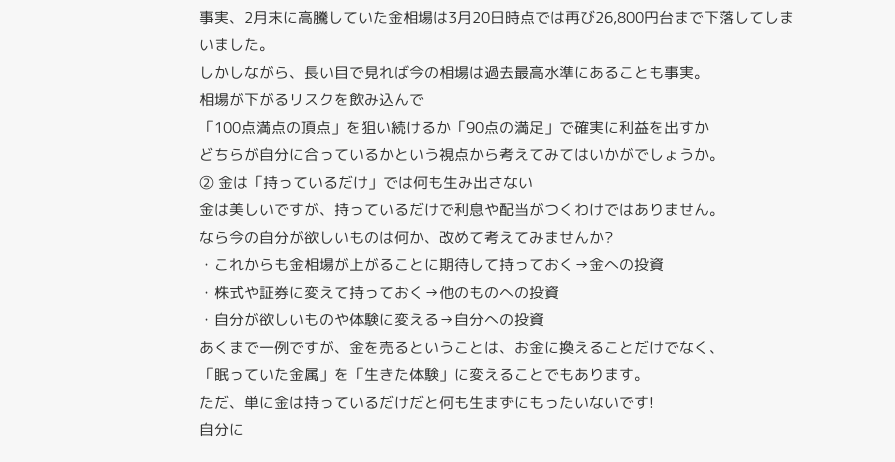事実、2月末に高騰していた金相場は3月20日時点では再び26,800円台まで下落してしまいました。
しかしながら、長い目で見れば今の相場は過去最高水準にあることも事実。
相場が下がるリスクを飲み込んで
「100点満点の頂点」を狙い続けるか「90点の満足」で確実に利益を出すか
どちらが自分に合っているかという視点から考えてみてはいかがでしょうか。
② 金は「持っているだけ」では何も生み出さない
金は美しいですが、持っているだけで利息や配当がつくわけではありません。
なら今の自分が欲しいものは何か、改めて考えてみませんか?
・これからも金相場が上がることに期待して持っておく→金への投資
・株式や証券に変えて持っておく→他のものへの投資
・自分が欲しいものや体験に変える→自分への投資
あくまで一例ですが、金を売るということは、お金に換えることだけでなく、
「眠っていた金属」を「生きた体験」に変えることでもあります。
ただ、単に金は持っているだけだと何も生まずにもったいないです!
自分に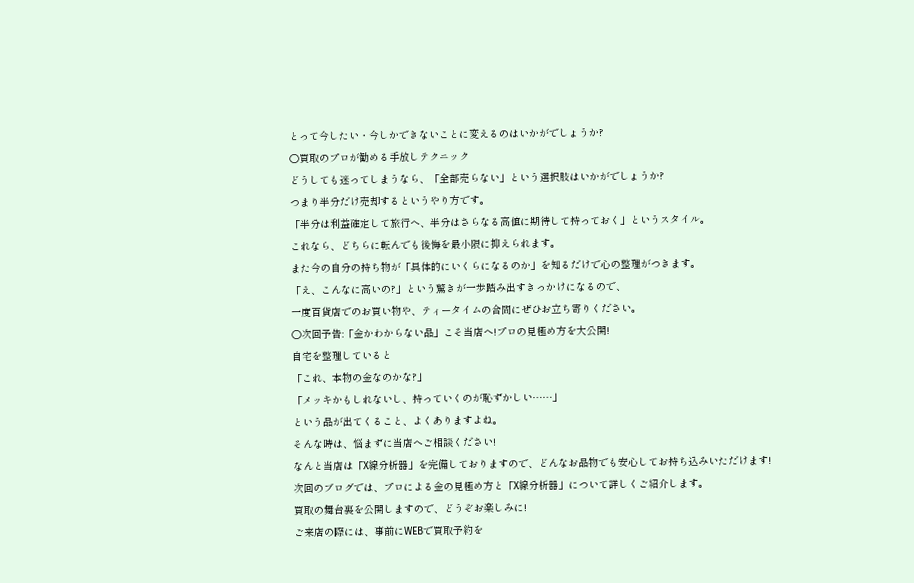とって今したい・今しかできないことに変えるのはいかがでしょうか?
〇買取のプロが勧める手放しテクニック
どうしても迷ってしまうなら、「全部売らない」という選択肢はいかがでしょうか?
つまり半分だけ売却するというやり方です。
「半分は利益確定して旅行へ、半分はさらなる高値に期待して持っておく」というスタイル。
これなら、どちらに転んでも後悔を最小限に抑えられます。
また今の自分の持ち物が「具体的にいくらになるのか」を知るだけで心の整理がつきます。
「え、こんなに高いの?」という驚きが一歩踏み出すきっかけになるので、
一度百貨店でのお買い物や、ティータイムの合間にぜひお立ち寄りください。
〇次回予告:「金かわからない品」こそ当店へ!プロの見極め方を大公開!
自宅を整理していると
「これ、本物の金なのかな?」
「メッキかもしれないし、持っていくのが恥ずかしい……」
という品が出てくること、よくありますよね。
そんな時は、悩まずに当店へご相談ください!
なんと当店は「X線分析器」を完備しておりますので、どんなお品物でも安心してお持ち込みいただけます!
次回のブログでは、プロによる金の見極め方と「X線分析器」について詳しくご紹介します。
買取の舞台裏を公開しますので、どうぞお楽しみに!
ご来店の際には、事前にWEBで買取予約を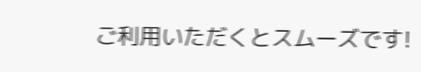ご利用いただくとスムーズです!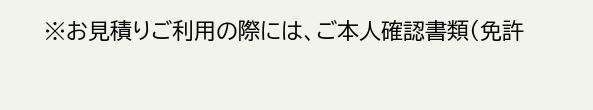※お見積りご利用の際には、ご本人確認書類(免許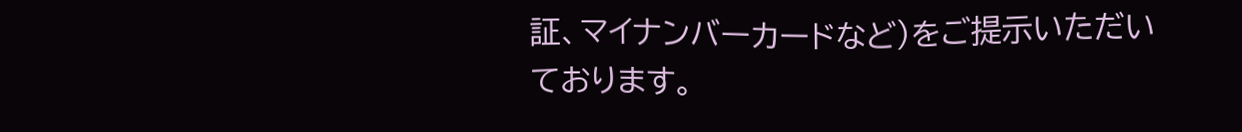証、マイナンバーカードなど)をご提示いただいております。